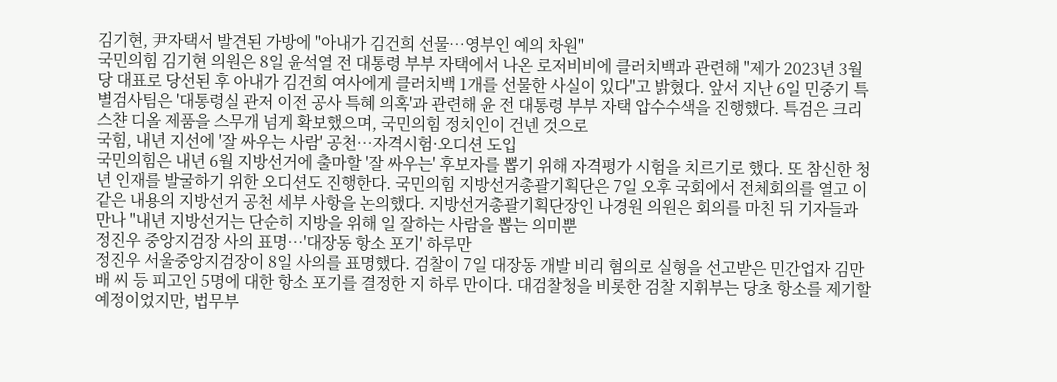김기현, 尹자택서 발견된 가방에 "아내가 김건희 선물…영부인 예의 차원"
국민의힘 김기현 의원은 8일 윤석열 전 대통령 부부 자택에서 나온 로저비비에 클러치백과 관련해 "제가 2023년 3월 당 대표로 당선된 후 아내가 김건희 여사에게 클러치백 1개를 선물한 사실이 있다"고 밝혔다. 앞서 지난 6일 민중기 특별검사팀은 '대통령실 관저 이전 공사 특혜 의혹'과 관련해 윤 전 대통령 부부 자택 압수수색을 진행했다. 특검은 크리스챤 디올 제품을 스무개 넘게 확보했으며, 국민의힘 정치인이 건넨 것으로
국힘, 내년 지선에 '잘 싸우는 사람' 공천…자격시험·오디션 도입
국민의힘은 내년 6월 지방선거에 출마할 '잘 싸우는' 후보자를 뽑기 위해 자격평가 시험을 치르기로 했다. 또 참신한 청년 인재를 발굴하기 위한 오디션도 진행한다. 국민의힘 지방선거총괄기획단은 7일 오후 국회에서 전체회의를 열고 이같은 내용의 지방선거 공천 세부 사항을 논의했다. 지방선거총괄기획단장인 나경원 의원은 회의를 마친 뒤 기자들과 만나 "내년 지방선거는 단순히 지방을 위해 일 잘하는 사람을 뽑는 의미뿐
정진우 중앙지검장 사의 표명…'대장동 항소 포기' 하루만
정진우 서울중앙지검장이 8일 사의를 표명했다. 검찰이 7일 대장동 개발 비리 혐의로 실형을 선고받은 민간업자 김만배 씨 등 피고인 5명에 대한 항소 포기를 결정한 지 하루 만이다. 대검찰청을 비롯한 검찰 지휘부는 당초 항소를 제기할 예정이었지만, 법무부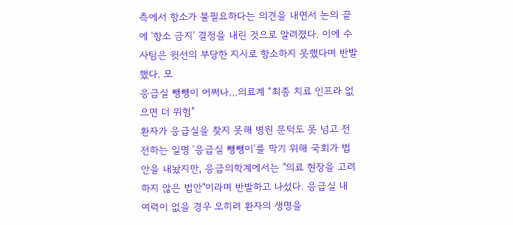측에서 항소가 불필요하다는 의견을 내면서 논의 끝에 '항소 금지' 결정을 내린 것으로 알려졌다. 이에 수사팀은 윗선의 부당한 지시로 항소하지 못했다며 반발했다. 모
응급실 뺑뺑이 어쩌나…의료계 “최종 치료 인프라 없으면 더 위험”
환자가 응급실을 찾지 못해 병원 문턱도 못 넘고 전전하는 일명 '응급실 뺑뺑이'를 막기 위해 국회가 법안을 내놨지만, 응급의학계에서는 "의료 현장을 고려하지 않은 법안"이라며 반발하고 나섰다. 응급실 내 여력이 없을 경우 오히려 환자의 생명을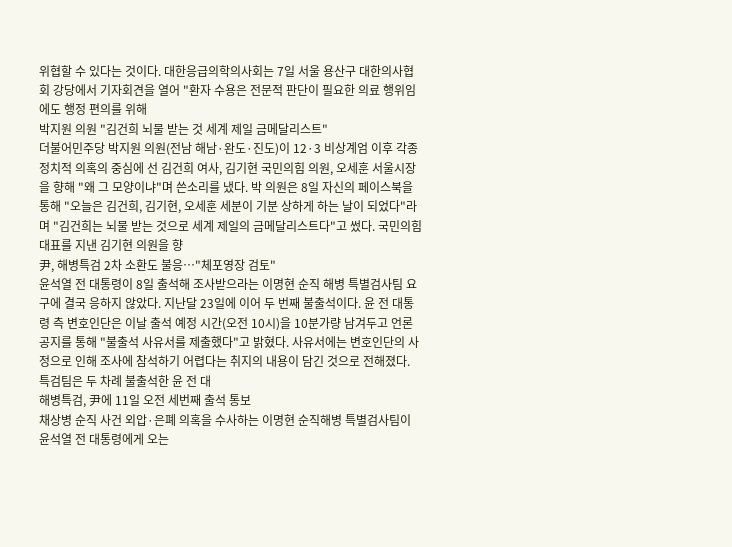위협할 수 있다는 것이다. 대한응급의학의사회는 7일 서울 용산구 대한의사협회 강당에서 기자회견을 열어 "환자 수용은 전문적 판단이 필요한 의료 행위임에도 행정 편의를 위해
박지원 의원 "김건희 뇌물 받는 것 세계 제일 금메달리스트"
더불어민주당 박지원 의원(전남 해남·완도·진도)이 12·3 비상계엄 이후 각종 정치적 의혹의 중심에 선 김건희 여사, 김기현 국민의힘 의원, 오세훈 서울시장을 향해 "왜 그 모양이냐"며 쓴소리를 냈다. 박 의원은 8일 자신의 페이스북을 통해 "오늘은 김건희, 김기현, 오세훈 세분이 기분 상하게 하는 날이 되었다"라며 "김건희는 뇌물 받는 것으로 세계 제일의 금메달리스트다"고 썼다. 국민의힘 대표를 지낸 김기현 의원을 향
尹, 해병특검 2차 소환도 불응…"체포영장 검토"
윤석열 전 대통령이 8일 출석해 조사받으라는 이명현 순직 해병 특별검사팀 요구에 결국 응하지 않았다. 지난달 23일에 이어 두 번째 불출석이다. 윤 전 대통령 측 변호인단은 이날 출석 예정 시간(오전 10시)을 10분가량 남겨두고 언론 공지를 통해 "불출석 사유서를 제출했다"고 밝혔다. 사유서에는 변호인단의 사정으로 인해 조사에 참석하기 어렵다는 취지의 내용이 담긴 것으로 전해졌다. 특검팀은 두 차례 불출석한 윤 전 대
해병특검, 尹에 11일 오전 세번째 출석 통보
채상병 순직 사건 외압·은폐 의혹을 수사하는 이명현 순직해병 특별검사팀이 윤석열 전 대통령에게 오는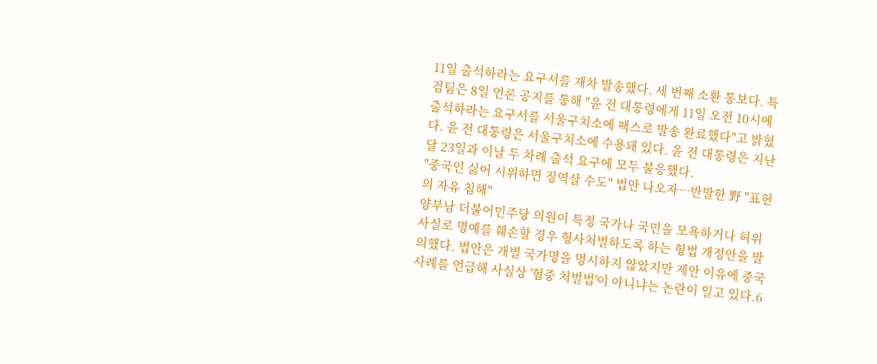11일 출석하라는 요구서를 재차 발송했다. 세 번째 소환 통보다. 특검팀은 8일 언론 공지를 통해 "윤 전 대통령에게 11일 오전 10시에 출석하라는 요구서를 서울구치소에 팩스로 발송 완료했다"고 밝혔다. 윤 전 대통령은 서울구치소에 수용돼 있다. 윤 전 대통령은 지난달 23일과 이날 두 차례 출석 요구에 모두 불응했다.
"중국인 싫어 시위하면 징역살 수도" 법안 나오자…반발한 野 "표현의 자유 침해"
양부남 더불어민주당 의원이 특정 국가나 국민을 모욕하거나 허위 사실로 명예를 훼손할 경우 형사처벌하도록 하는 형법 개정안을 발의했다. 법안은 개별 국가명을 명시하지 않았지만 제안 이유에 중국 사례를 언급해 사실상 '혐중 처벌법'이 아니냐는 논란이 일고 있다.6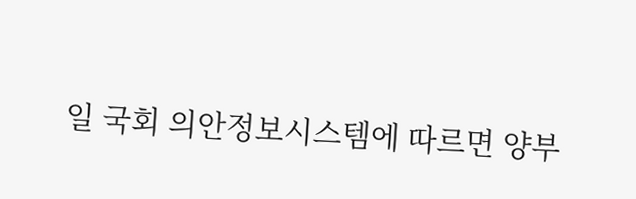일 국회 의안정보시스템에 따르면 양부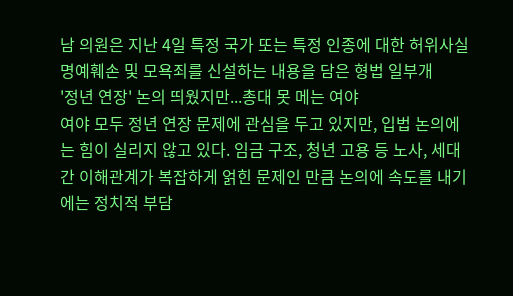남 의원은 지난 4일 특정 국가 또는 특정 인종에 대한 허위사실 명예훼손 및 모욕죄를 신설하는 내용을 담은 형법 일부개
'정년 연장' 논의 띄웠지만...총대 못 메는 여야
여야 모두 정년 연장 문제에 관심을 두고 있지만, 입법 논의에는 힘이 실리지 않고 있다. 임금 구조, 청년 고용 등 노사, 세대 간 이해관계가 복잡하게 얽힌 문제인 만큼 논의에 속도를 내기에는 정치적 부담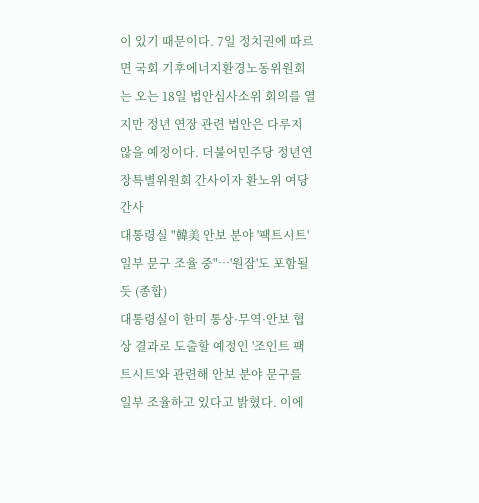이 있기 때문이다. 7일 정치권에 따르면 국회 기후에너지환경노동위원회는 오는 18일 법안심사소위 회의를 열지만 정년 연장 관련 법안은 다루지 않을 예정이다. 더불어민주당 정년연장특별위원회 간사이자 환노위 여당 간사
대통령실 "韓美 안보 분야 '팩트시트' 일부 문구 조율 중"…'원잠'도 포함될 듯 (종합)
대통령실이 한미 통상·무역·안보 협상 결과로 도출할 예정인 '조인트 팩트시트'와 관련해 안보 분야 문구를 일부 조율하고 있다고 밝혔다. 이에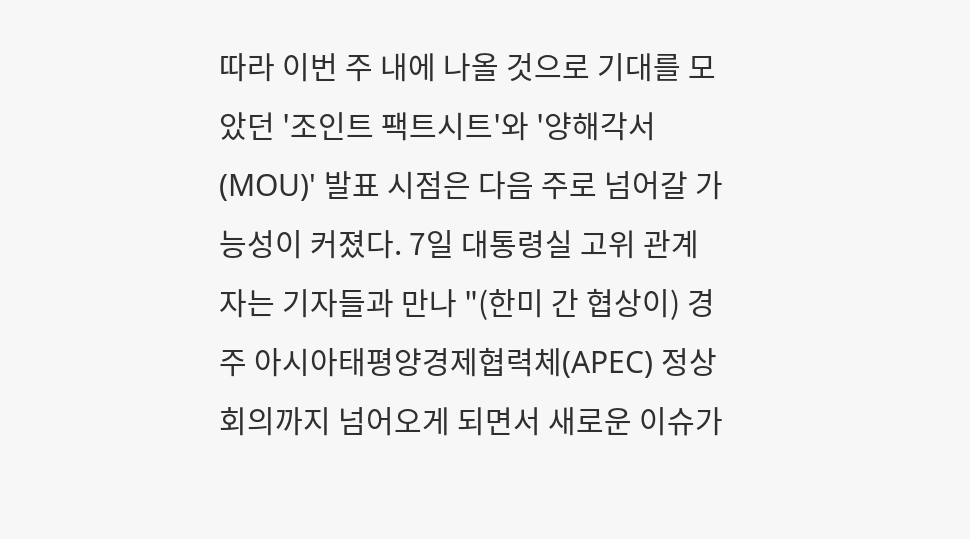따라 이번 주 내에 나올 것으로 기대를 모았던 '조인트 팩트시트'와 '양해각서(MOU)' 발표 시점은 다음 주로 넘어갈 가능성이 커졌다. 7일 대통령실 고위 관계자는 기자들과 만나 "(한미 간 협상이) 경주 아시아태평양경제협력체(APEC) 정상회의까지 넘어오게 되면서 새로운 이슈가